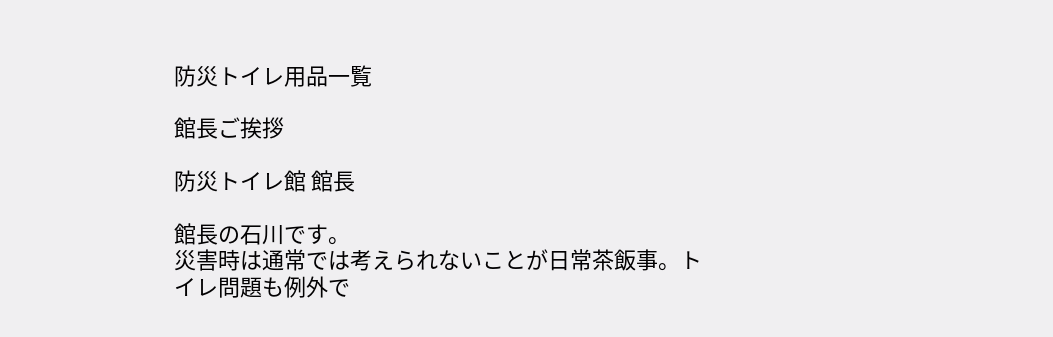防災トイレ用品一覧

館長ご挨拶

防災トイレ館 館長

館長の石川です。
災害時は通常では考えられないことが日常茶飯事。トイレ問題も例外で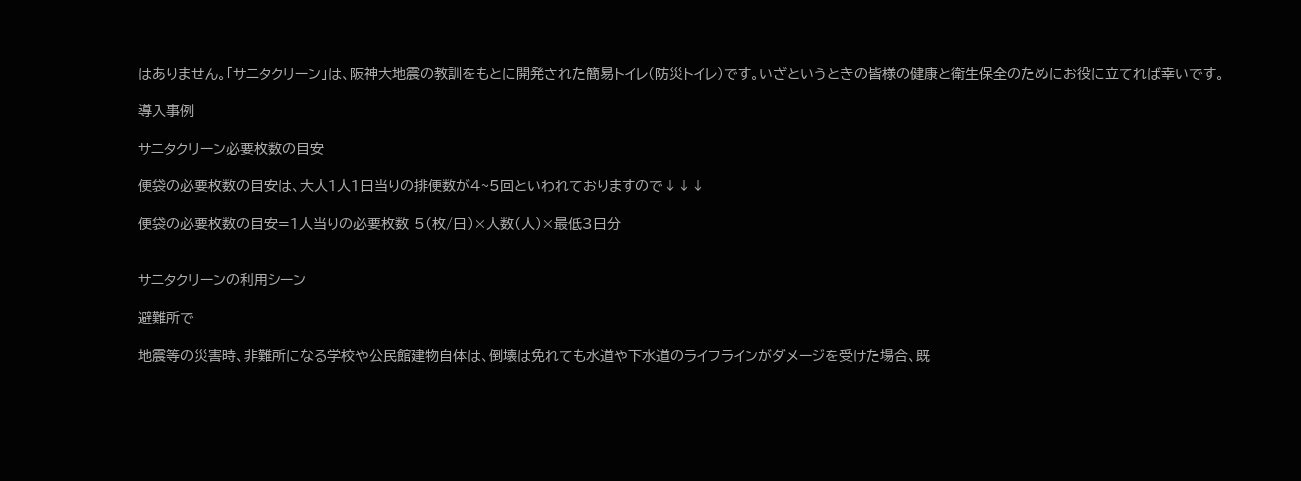はありません。「サニタクリーン」は、阪神大地震の教訓をもとに開発された簡易トイレ(防災トイレ)です。いざというときの皆様の健康と衛生保全のためにお役に立てれば幸いです。

導入事例

サニタクリーン必要枚数の目安

便袋の必要枚数の目安は、大人1人1日当りの排便数が4~5回といわれておりますので↓↓↓

便袋の必要枚数の目安=1人当りの必要枚数 5(枚/日)×人数(人)×最低3日分


サニタクリーンの利用シーン

避難所で

地震等の災害時、非難所になる学校や公民館建物自体は、倒壊は免れても水道や下水道のライフラインがダメージを受けた場合、既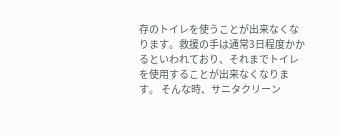存のトイレを使うことが出来なくなります。救援の手は通常3日程度かかるといわれており、それまでトイレを使用することが出来なくなります。 そんな時、サニタクリーン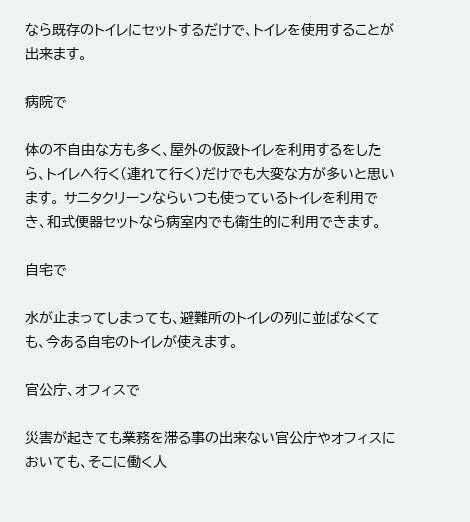なら既存のトイレにセットするだけで、トイレを使用することが出来ます。

病院で

体の不自由な方も多く、屋外の仮設トイレを利用するをしたら、トイレへ行く(連れて行く)だけでも大変な方が多いと思います。 サニタクリーンならいつも使っているトイレを利用でき、和式便器セットなら病室内でも衛生的に利用できます。

自宅で

水が止まってしまっても、避難所のトイレの列に並ばなくても、今ある自宅のトイレが使えます。

官公庁、オフィスで

災害が起きても業務を滞る事の出来ない官公庁やオフィスにおいても、そこに働く人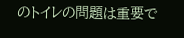のトイレの問題は重要で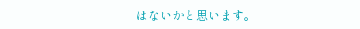はないかと思います。